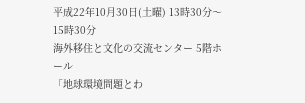平成22年10月30日(土曜) 13時30分〜15時30分
海外移住と文化の交流センター 5階ホール
「地球環境問題とわ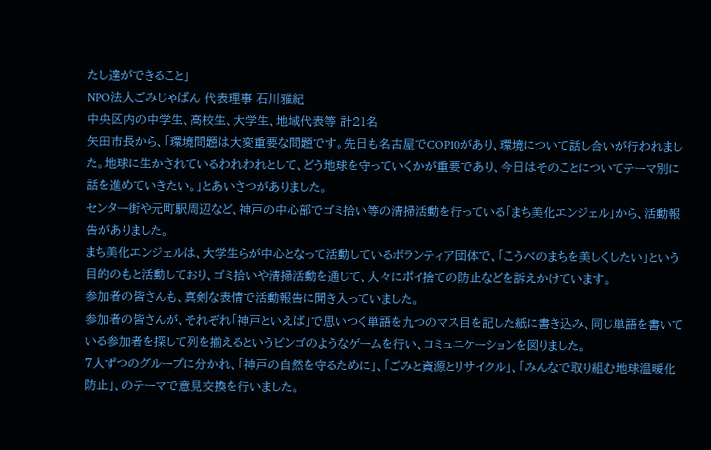たし達ができること」
NPO法人ごみじゃぱん 代表理事 石川雅紀
中央区内の中学生、高校生、大学生、地域代表等 計21名
矢田市長から、「環境問題は大変重要な問題です。先日も名古屋でCOP10があり、環境について話し合いが行われました。地球に生かされているわれわれとして、どう地球を守っていくかが重要であり、今日はそのことについてテーマ別に話を進めていきたい。」とあいさつがありました。
センター街や元町駅周辺など、神戸の中心部でゴミ拾い等の清掃活動を行っている「まち美化エンジェル」から、活動報告がありました。
まち美化エンジェルは、大学生らが中心となって活動しているボランティア団体で、「こうべのまちを美しくしたい」という目的のもと活動しており、ゴミ拾いや清掃活動を通じて、人々にポイ捨ての防止などを訴えかけています。
参加者の皆さんも、真剣な表情で活動報告に聞き入っていました。
参加者の皆さんが、それぞれ「神戸といえば」で思いつく単語を九つのマス目を記した紙に書き込み、同じ単語を書いている参加者を探して列を揃えるというビンゴのようなゲームを行い、コミュニケーションを図りました。
7人ずつのグループに分かれ、「神戸の自然を守るために」、「ごみと資源とリサイクル」、「みんなで取り組む地球温暖化防止」、のテーマで意見交換を行いました。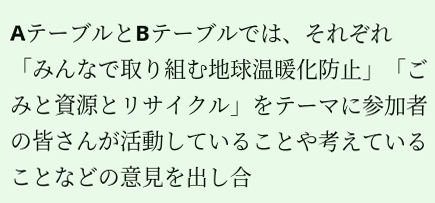AテーブルとBテーブルでは、それぞれ「みんなで取り組む地球温暖化防止」「ごみと資源とリサイクル」をテーマに参加者の皆さんが活動していることや考えていることなどの意見を出し合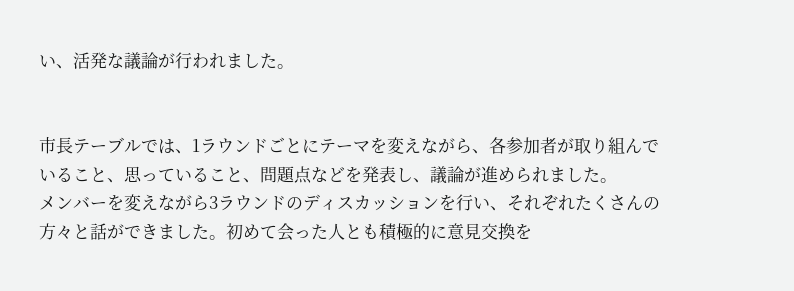い、活発な議論が行われました。


市長テーブルでは、1ラウンドごとにテーマを変えながら、各参加者が取り組んでいること、思っていること、問題点などを発表し、議論が進められました。
メンバーを変えながら3ラウンドのディスカッションを行い、それぞれたくさんの方々と話ができました。初めて会った人とも積極的に意見交換を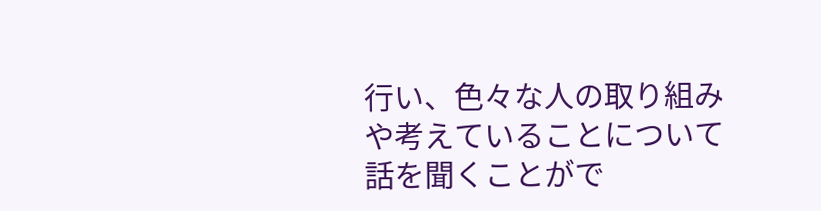行い、色々な人の取り組みや考えていることについて話を聞くことがで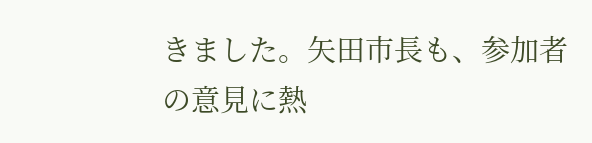きました。矢田市長も、参加者の意見に熱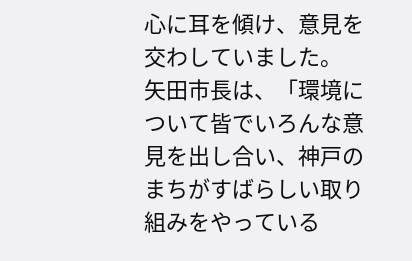心に耳を傾け、意見を交わしていました。
矢田市長は、「環境について皆でいろんな意見を出し合い、神戸のまちがすばらしい取り組みをやっている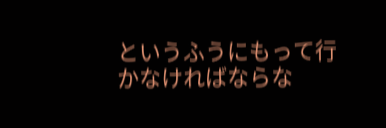というふうにもって行かなければならな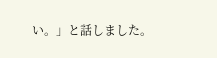い。」と話しました。